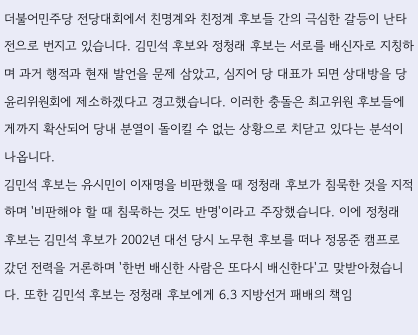더불어민주당 전당대회에서 친명계와 친정계 후보들 간의 극심한 갈등이 난타전으로 번지고 있습니다. 김민석 후보와 정청래 후보는 서로를 배신자로 지칭하며 과거 행적과 현재 발언을 문제 삼았고, 심지어 당 대표가 되면 상대방을 당 윤리위원회에 제소하겠다고 경고했습니다. 이러한 충돌은 최고위원 후보들에게까지 확산되어 당내 분열이 돌이킬 수 없는 상황으로 치닫고 있다는 분석이 나옵니다.
김민석 후보는 유시민이 이재명을 비판했을 때 정청래 후보가 침묵한 것을 지적하며 '비판해야 할 때 침묵하는 것도 반명'이라고 주장했습니다. 이에 정청래 후보는 김민석 후보가 2002년 대선 당시 노무현 후보를 떠나 정몽준 캠프로 갔던 전력을 거론하며 '한번 배신한 사람은 또다시 배신한다'고 맞받아쳤습니다. 또한 김민석 후보는 정청래 후보에게 6.3 지방선거 패배의 책임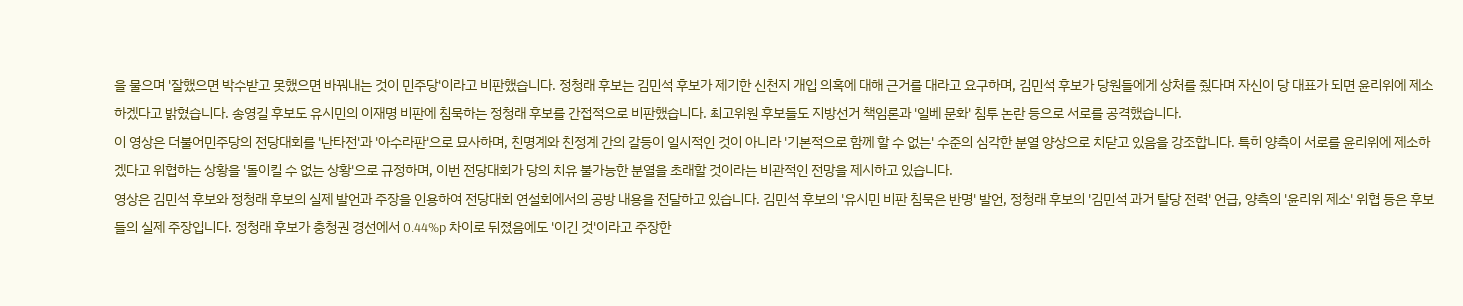을 물으며 '잘했으면 박수받고 못했으면 바꿔내는 것이 민주당'이라고 비판했습니다. 정청래 후보는 김민석 후보가 제기한 신천지 개입 의혹에 대해 근거를 대라고 요구하며, 김민석 후보가 당원들에게 상처를 줬다며 자신이 당 대표가 되면 윤리위에 제소하겠다고 밝혔습니다. 송영길 후보도 유시민의 이재명 비판에 침묵하는 정청래 후보를 간접적으로 비판했습니다. 최고위원 후보들도 지방선거 책임론과 '일베 문화' 침투 논란 등으로 서로를 공격했습니다.
이 영상은 더불어민주당의 전당대회를 '난타전'과 '아수라판'으로 묘사하며, 친명계와 친정계 간의 갈등이 일시적인 것이 아니라 '기본적으로 함께 할 수 없는' 수준의 심각한 분열 양상으로 치닫고 있음을 강조합니다. 특히 양측이 서로를 윤리위에 제소하겠다고 위협하는 상황을 '돌이킬 수 없는 상황'으로 규정하며, 이번 전당대회가 당의 치유 불가능한 분열을 초래할 것이라는 비관적인 전망을 제시하고 있습니다.
영상은 김민석 후보와 정청래 후보의 실제 발언과 주장을 인용하여 전당대회 연설회에서의 공방 내용을 전달하고 있습니다. 김민석 후보의 '유시민 비판 침묵은 반명' 발언, 정청래 후보의 '김민석 과거 탈당 전력' 언급, 양측의 '윤리위 제소' 위협 등은 후보들의 실제 주장입니다. 정청래 후보가 충청권 경선에서 0.44%p 차이로 뒤졌음에도 '이긴 것'이라고 주장한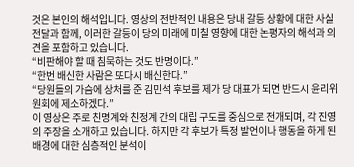것은 본인의 해석입니다. 영상의 전반적인 내용은 당내 갈등 상황에 대한 사실 전달과 함께, 이러한 갈등이 당의 미래에 미칠 영향에 대한 논평자의 해석과 의견을 포함하고 있습니다.
“비판해야 할 때 침묵하는 것도 반명이다.”
“한번 배신한 사람은 또다시 배신한다.”
“당원들의 가슴에 상처를 준 김민석 후보를 제가 당 대표가 되면 반드시 윤리위원회에 제소하겠다.”
이 영상은 주로 친명계와 친정계 간의 대립 구도를 중심으로 전개되며, 각 진영의 주장을 소개하고 있습니다. 하지만 각 후보가 특정 발언이나 행동을 하게 된 배경에 대한 심층적인 분석이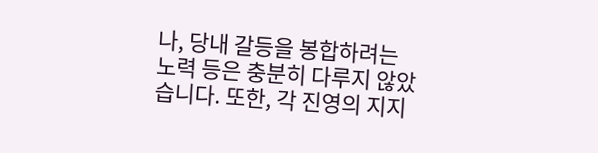나, 당내 갈등을 봉합하려는 노력 등은 충분히 다루지 않았습니다. 또한, 각 진영의 지지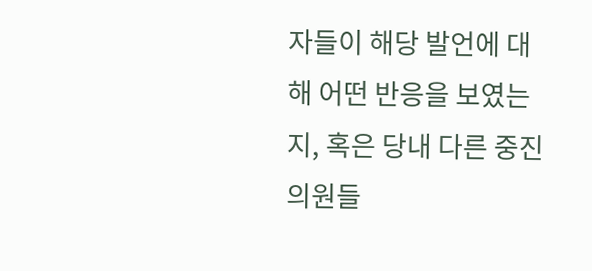자들이 해당 발언에 대해 어떤 반응을 보였는지, 혹은 당내 다른 중진 의원들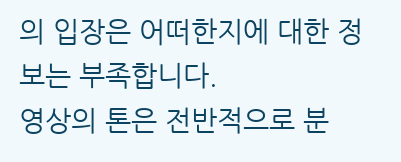의 입장은 어떠한지에 대한 정보는 부족합니다.
영상의 톤은 전반적으로 분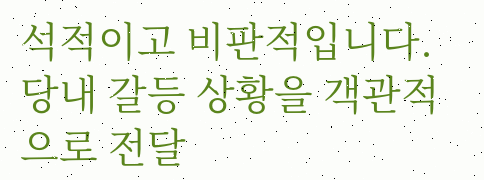석적이고 비판적입니다. 당내 갈등 상황을 객관적으로 전달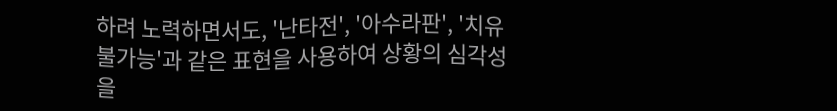하려 노력하면서도, '난타전', '아수라판', '치유 불가능'과 같은 표현을 사용하여 상황의 심각성을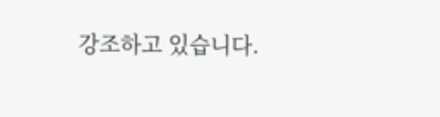강조하고 있습니다.